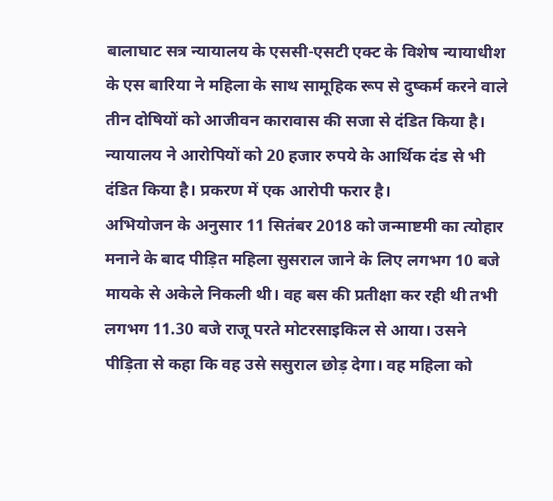बालाघाट सत्र न्यायालय के एससी-एसटी एक्ट के विशेष न्यायाधीश के एस बारिया ने महिला के साथ सामूहिक रूप से दुष्कर्म करने वाले तीन दोषियों को आजीवन कारावास की सजा से दंडित किया है। न्यायालय ने आरोपियों को 20 हजार रुपये के आर्थिक दंड से भी दंडित किया है। प्रकरण में एक आरोपी फरार है।
अभियोजन के अनुसार 11 सितंबर 2018 को जन्माष्टमी का त्योहार मनाने के बाद पीड़ित महिला सुसराल जाने के लिए लगभग 10 बजे मायके से अकेले निकली थी। वह बस की प्रतीक्षा कर रही थी तभी लगभग 11.30 बजे राजू परते मोटरसाइकिल से आया। उसने पीड़िता से कहा कि वह उसे ससुराल छोड़ देगा। वह महिला को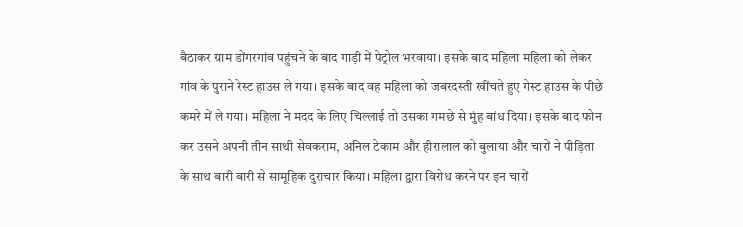बैठाकर ग्राम डोंगरगांव पहुंचने के बाद गाड़ी में पेट्रोल भरवाया। इसके बाद महिला महिला को लेकर गांव के पुराने रेस्ट हाउस ले गया। इसके बाद वह महिला को जबरदस्ती खींचते हुए गेस्ट हाउस के पीछे कमरे में ले गया। महिला ने मदद के लिए चिल्लाई तो उसका गमछे से मुंह बांध दिया। इसके बाद फोन कर उसने अपनी तीन साथी सेवकराम, अनिल टेकाम और हीरालाल को बुलाया और चारों ने पीड़िता के साथ बारी बारी से सामूहिक दुराचार किया। महिला द्वारा विरोध करने पर इन चारों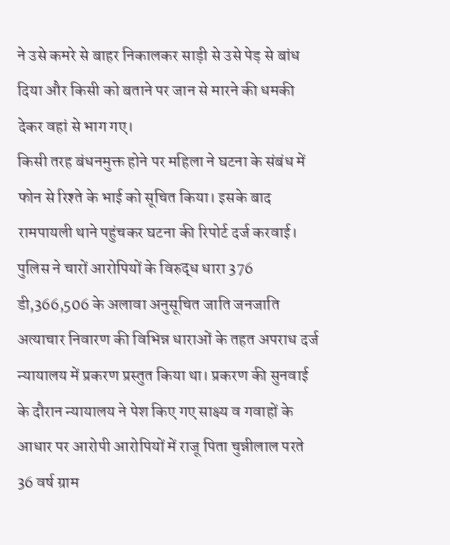ने उसे कमरे से बाहर निकालकर साड़ी से उसे पेड़ से बांध दिया और किसी को बताने पर जान से मारने की धमकी देकर वहां से भाग गए।
किसी तरह बंधनमुक्त होने पर महिला ने घटना के संबंध में फोन से रिश्ते के भाई को सूचित किया। इसके बाद रामपायली थाने पहुंचकर घटना की रिपोर्ट दर्ज करवाई। पुलिस ने चारों आरोपियों के विरुद्ध धारा 376 डी,366,506 के अलावा अनुसूचित जाति जनजाति अत्याचार निवारण की विभिन्न धाराओं के तहत अपराध दर्ज न्यायालय में प्रकरण प्रस्तुत किया था। प्रकरण की सुनवाई के दौरान न्यायालय ने पेश किए गए साक्ष्य व गवाहों के आधार पर आरोपी आरोपियों में राजू पिता चुन्नीलाल परते 36 वर्ष ग्राम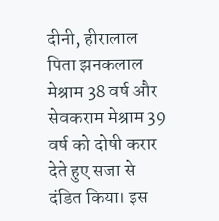दीनी, हीरालाल पिता झनकलाल मेश्राम 38 वर्ष और सेवकराम मेश्राम 39 वर्ष को दोषी करार देते हुए सजा से दंडित किया। इस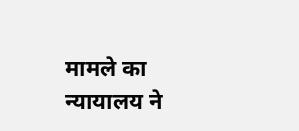मामले का न्यायालय ने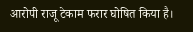आरोपी राजू टेकाम फरार घोषित किया है।